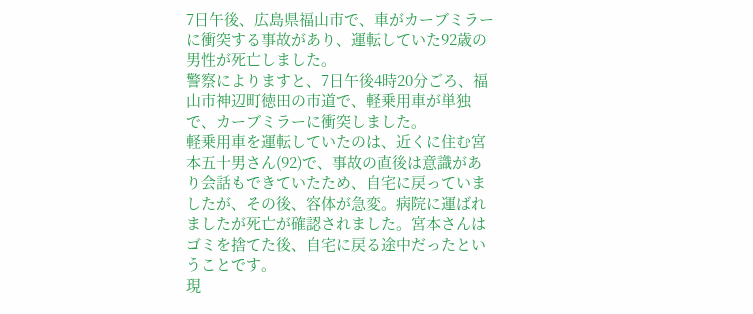7日午後、広島県福山市で、車がカーブミラーに衝突する事故があり、運転していた92歳の男性が死亡しました。
警察によりますと、7日午後4時20分ごろ、福山市神辺町徳田の市道で、軽乗用車が単独で、カーブミラーに衝突しました。
軽乗用車を運転していたのは、近くに住む宮本五十男さん(92)で、事故の直後は意識があり会話もできていたため、自宅に戻っていましたが、その後、容体が急変。病院に運ばれましたが死亡が確認されました。宮本さんはゴミを捨てた後、自宅に戻る途中だったということです。
現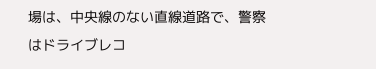場は、中央線のない直線道路で、警察はドライブレコ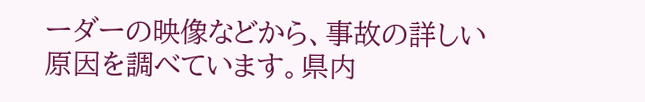ーダーの映像などから、事故の詳しい原因を調べています。県内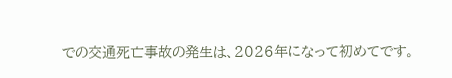での交通死亡事故の発生は、2026年になって初めてです。